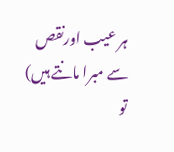ہر عیب اورنقص سے مبرا مانتے ہیں) تو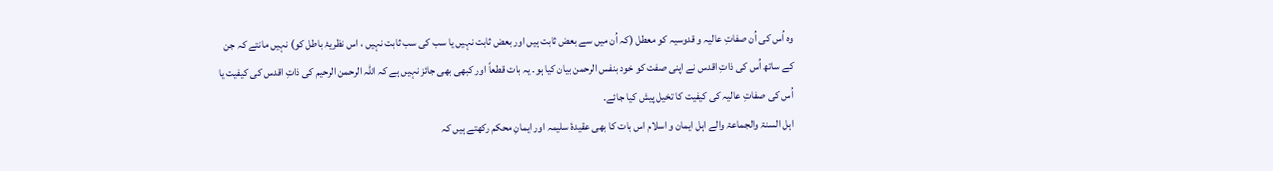وہ اُس کی اُن صفاتِ عالیہ و قدوسیہ کو معطل (کہ اُن میں سے بعض ثابت ہیں اور بعض ثابت نہیں یا سب کی سب ثابت نہیں ، اس نظریۂ باطل کو) نہیں مانتے کہ جن کے ساتھ اُس کی ذاتِ اقدس نے اپنی صفت کو خود بنفس الرحمن بیان کیا ہو۔ یہ بات قطعاً اور کبھی بھی جائز نہیں ہے کہ اللہ الرحمن الرحیم کی ذاتِ اقدس کی کیفیت یا اُس کی صفاتِ عالیہ کی کیفیت کا تخیل پیش کیا جائے۔
اہل السنۃ والجماعۃ والے اہل ایمان و اسلام اس بات کا بھی عقیدۂ سلیمہ اور ایمانِ محکم رکھتے ہیں کہ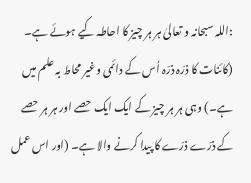:اللہ سبحانہ و تعالیٰ ہر ہر چیز کا احاطہ کیے ہوئے ہے۔ (کائنات کا ذرّہ ذرّہ اُس کے دائمی وغیر محاط بہ علم میں ہے۔) وہی ہر ہر چیز کے ایک ایک حصے اور ہر ہر حصے کے ذرّے ذرّے کا پیدا کرنے والا ہے۔ (اور اس عمل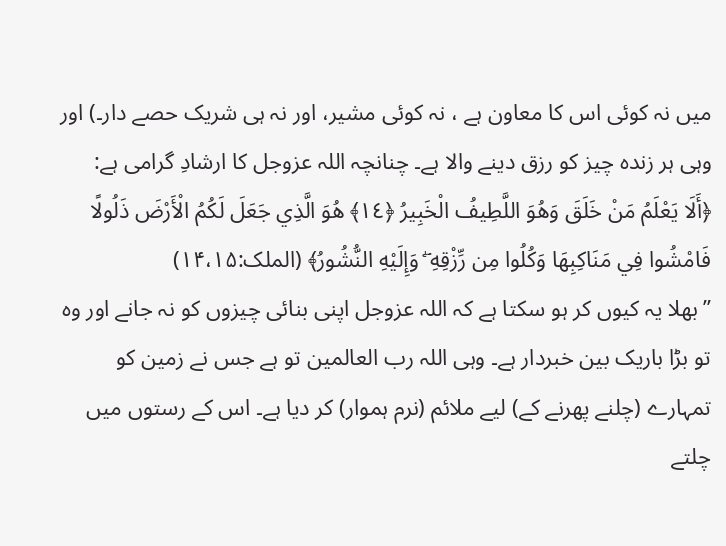میں نہ کوئی اس کا معاون ہے ، نہ کوئی مشیر، اور نہ ہی شریک حصے دار۔) اور وہی ہر زندہ چیز کو رزق دینے والا ہے۔ چنانچہ اللہ عزوجل کا ارشادِ گرامی ہے:
﴿أَلَا يَعْلَمُ مَنْ خَلَقَ وَهُوَ اللَّطِيفُ الْخَبِيرُ ﴿١٤﴾ هُوَ الَّذِي جَعَلَ لَكُمُ الْأَرْضَ ذَلُولًا فَامْشُوا فِي مَنَاكِبِهَا وَكُلُوا مِن رِّزْقِهِ ۖ وَإِلَيْهِ النُّشُورُ﴾ (الملک:۱۴،۱۵)
’’بھلا یہ کیوں کر ہو سکتا ہے کہ اللہ عزوجل اپنی بنائی چیزوں کو نہ جانے اور وہ تو بڑا باریک بین خبردار ہے۔ وہی اللہ رب العالمین تو ہے جس نے زمین کو تمہارے (چلنے پھرنے کے) لیے ملائم (نرم ہموار) کر دیا ہے۔ اس کے رستوں میں چلتے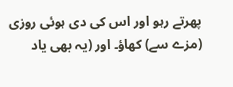پھرتے رہو اور اس کی دی ہوئی روزی (مزے سے) کھاؤ۔ اور (یہ بھی یاد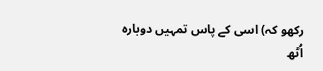رکھو کہ) اسی کے پاس تمہیں دوبارہ اُٹھ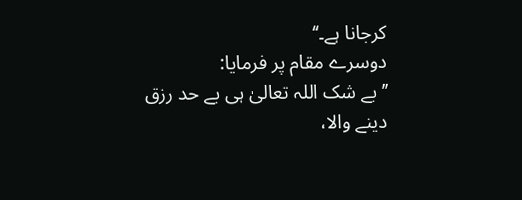کرجانا ہے۔‘‘
دوسرے مقام پر فرمایا:
’’بے شک اللہ تعالیٰ ہی بے حد رزق دینے والا،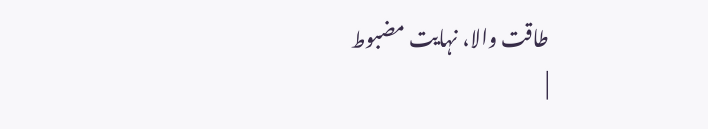طاقت والا، نہایت مضبوط
|